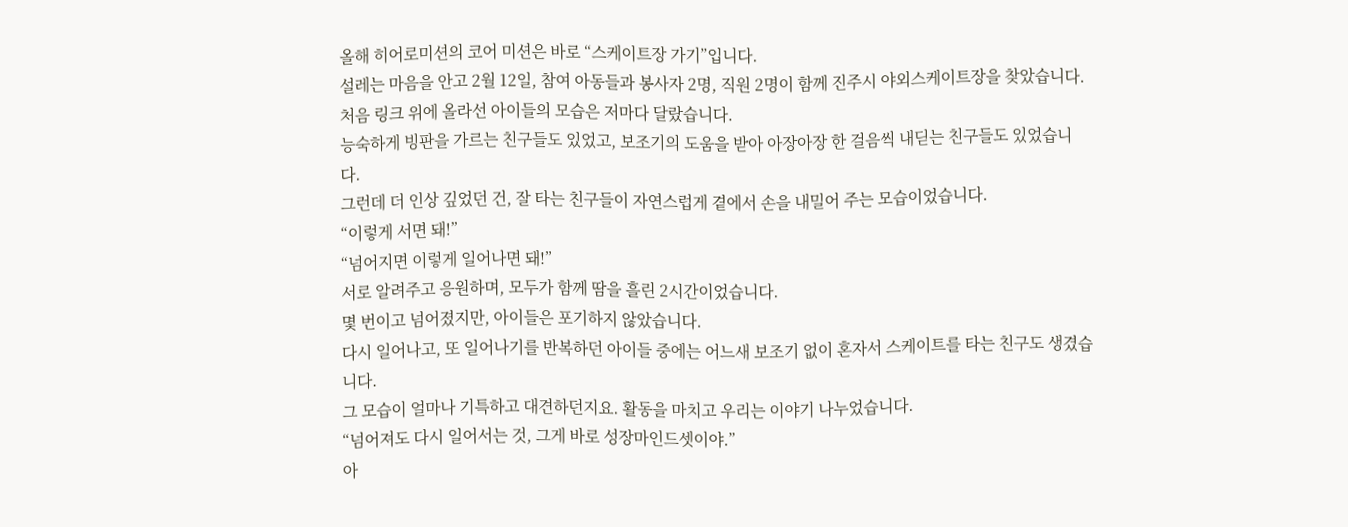올해 히어로미션의 코어 미션은 바로 “스케이트장 가기”입니다.
설레는 마음을 안고 2월 12일, 참여 아동들과 봉사자 2명, 직원 2명이 함께 진주시 야외스케이트장을 찾았습니다.
처음 링크 위에 올라선 아이들의 모습은 저마다 달랐습니다.
능숙하게 빙판을 가르는 친구들도 있었고, 보조기의 도움을 받아 아장아장 한 걸음씩 내딛는 친구들도 있었습니다.
그런데 더 인상 깊었던 건, 잘 타는 친구들이 자연스럽게 곁에서 손을 내밀어 주는 모습이었습니다.
“이렇게 서면 돼!”
“넘어지면 이렇게 일어나면 돼!”
서로 알려주고 응원하며, 모두가 함께 땀을 흘린 2시간이었습니다.
몇 번이고 넘어졌지만, 아이들은 포기하지 않았습니다.
다시 일어나고, 또 일어나기를 반복하던 아이들 중에는 어느새 보조기 없이 혼자서 스케이트를 타는 친구도 생겼습니다.
그 모습이 얼마나 기특하고 대견하던지요. 활동을 마치고 우리는 이야기 나누었습니다.
“넘어져도 다시 일어서는 것, 그게 바로 성장마인드셋이야.”
아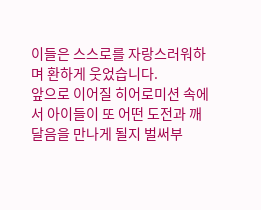이들은 스스로를 자랑스러워하며 환하게 웃었습니다.
앞으로 이어질 히어로미션 속에서 아이들이 또 어떤 도전과 깨달음을 만나게 될지 벌써부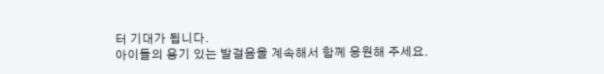터 기대가 됩니다.
아이들의 용기 있는 발걸음을 계속해서 함께 응원해 주세요.